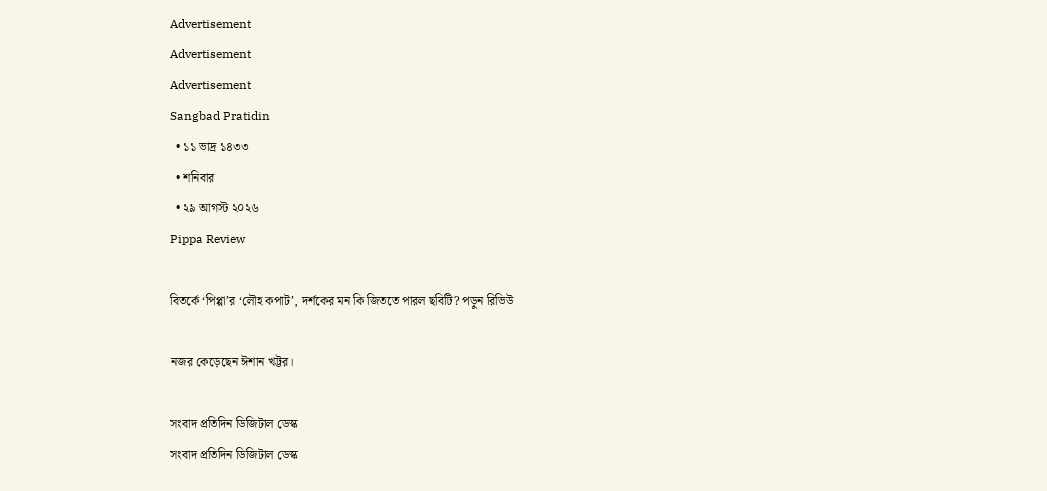Advertisement
Advertisement
Advertisement
Sangbad Pratidin
  • ১১ ভাদ্র ১৪৩৩
  • শনিবার
  • ২৯ আগস্ট ২০২৬
Pippa Review

বিতর্কে ‘পিপ্পা’র ‘লৌহ কপাট’, দর্শকের মন কি জিততে পারল ছবিটি? পড়ুন রিভিউ

নজর কেড়েছেন ঈশান খট্টর।

সংবাদ প্রতিদিন ডিজিটাল ডেস্ক
সংবাদ প্রতিদিন ডিজিটাল ডেস্ক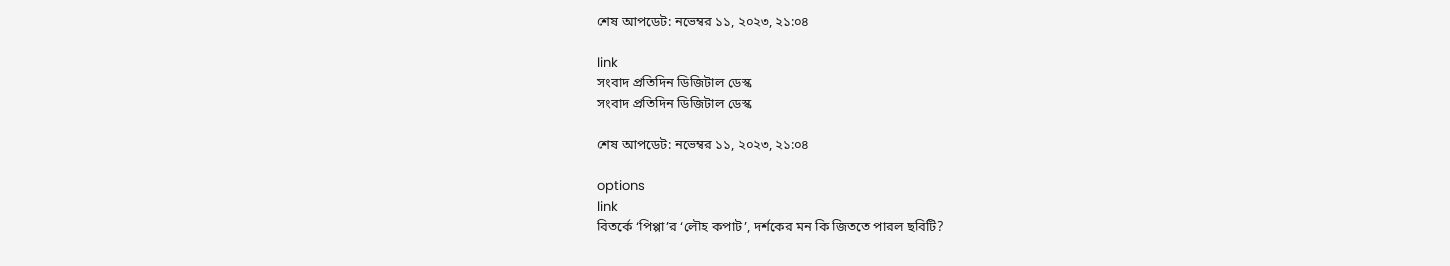শেষ আপডেট: নভেম্বর ১১, ২০২৩, ২১:০৪

link
সংবাদ প্রতিদিন ডিজিটাল ডেস্ক
সংবাদ প্রতিদিন ডিজিটাল ডেস্ক

শেষ আপডেট: নভেম্বর ১১, ২০২৩, ২১:০৪

options
link
বিতর্কে ‘পিপ্পা’র ‘লৌহ কপাট’, দর্শকের মন কি জিততে পারল ছবিটি?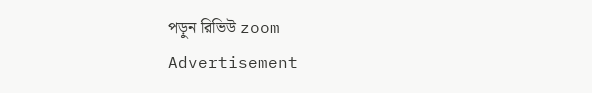পড়ুন রিভিউ zoom
Advertisement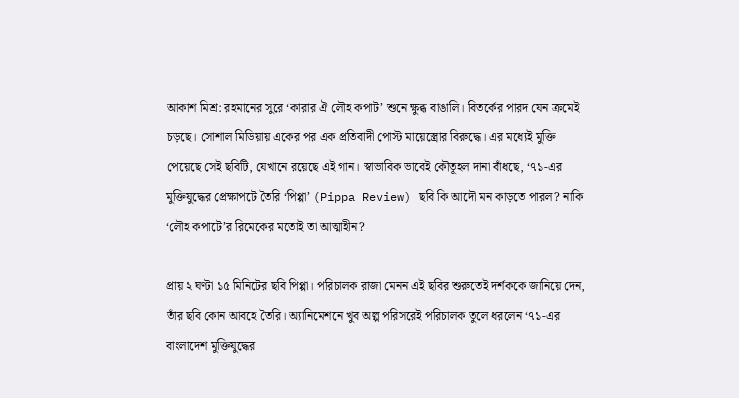আকাশ মিশ্র: রহমানের সুরে ‘কারার ঐ লৌহ কপাট’ শুনে ক্ষুব্ধ বাঙালি। বিতর্কের পারদ যেন ক্রমেই চড়ছে। সোশাল মিডিয়ায় একের পর এক প্রতিবাদী পোস্ট মায়েস্ত্রোর বিরুদ্ধে। এর মধ্যেই মুক্তি পেয়েছে সেই ছবিটি, যেখানে রয়েছে এই গান। স্বাভাবিক ভাবেই কৌতূহল দানা বাঁধছে, ‘৭১-এর মুক্তিযুদ্ধের প্রেক্ষাপটে তৈরি ‘পিপ্পা’ (Pippa Review) ছবি কি আদৌ মন কাড়তে পারল? নাকি ‘লৌহ কপাটে’র রিমেকের মতোই তা আত্মাহীন?

প্রায় ২ ঘণ্টা ১৫ মিনিটের ছবি পিপ্পা। পরিচালক রাজা মেনন এই ছবির শুরুতেই দর্শককে জানিয়ে দেন, তাঁর ছবি কোন আবহে তৈরি। অ্যানিমেশনে খুব অল্প পরিসরেই পরিচালক তুলে ধরলেন ‘৭১-এর বাংলাদেশ মুক্তিযুদ্ধের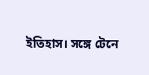ইতিহাস। সঙ্গে টেনে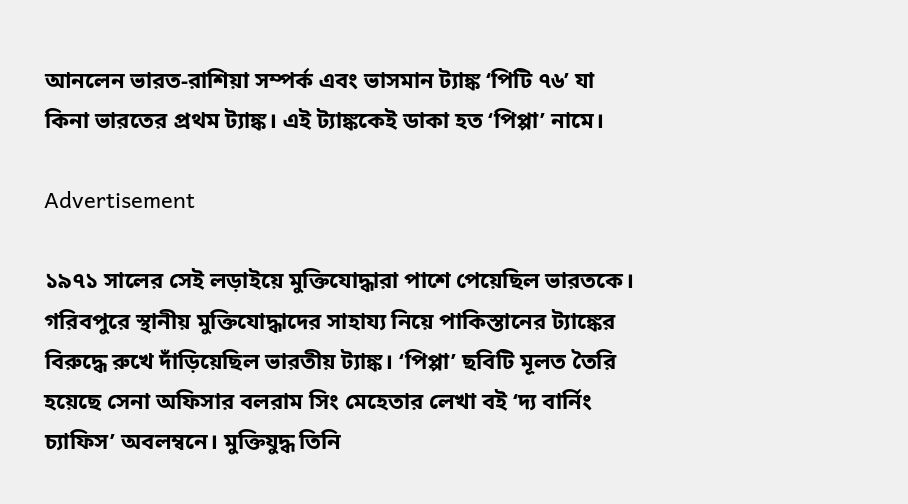আনলেন ভারত-রাশিয়া সম্পর্ক এবং ভাসমান ট্যাঙ্ক ‘পিটি ৭৬’ যা কিনা ভারতের প্রথম ট্যাঙ্ক। এই ট্যাঙ্ককেই ডাকা হত ‘পিপ্পা’ নামে।

Advertisement

১৯৭১ সালের সেই লড়াইয়ে মুক্তিযোদ্ধারা পাশে পেয়েছিল ভারতকে। গরিবপুরে স্থানীয় মুক্তিযোদ্ধাদের সাহায্য নিয়ে পাকিস্তানের ট্যাঙ্কের বিরুদ্ধে রুখে দাঁড়িয়েছিল ভারতীয় ট্যাঙ্ক। ‘পিপ্পা’ ছবিটি মূলত তৈরি হয়েছে সেনা অফিসার বলরাম সিং মেহেতার লেখা বই ‘দ্য বার্নিং চ্যাফিস’ অবলম্বনে। মুক্তিযুদ্ধ তিনি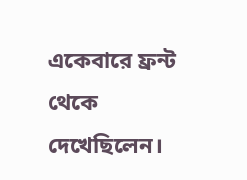একেবারে ফ্রন্ট থেকে দেখেছিলেন।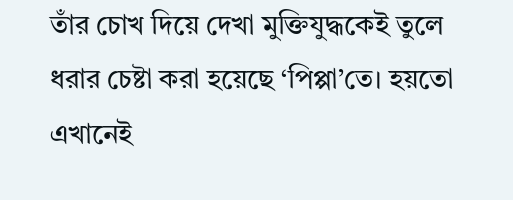তাঁর চোখ দিয়ে দেখা মুক্তিযুদ্ধকেই তুলে ধরার চেষ্টা করা হয়েছে ‘পিপ্পা’তে। হয়তো এখানেই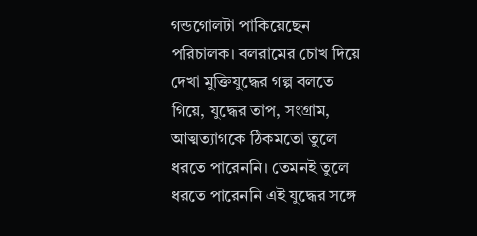গন্ডগোলটা পাকিয়েছেন পরিচালক। বলরামের চোখ দিয়ে দেখা মুক্তিযুদ্ধের গল্প বলতে গিয়ে, যুদ্ধের তাপ, সংগ্রাম, আত্মত্যাগকে ঠিকমতো তুলে ধরতে পারেননি। তেমনই তুলে ধরতে পারেননি এই যুদ্ধের সঙ্গে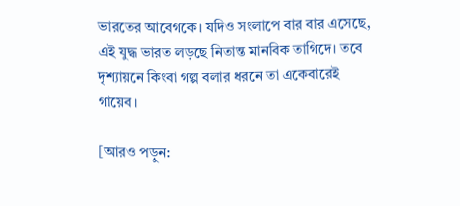ভারতের আবেগকে। যদিও সংলাপে বার বার এসেছে, এই যুদ্ধ ভারত লড়ছে নিতান্ত মানবিক তাগিদে। তবে দৃশ্যায়নে কিংবা গল্প বলার ধরনে তা একেবারেই গায়েব।

[আরও পড়ুন: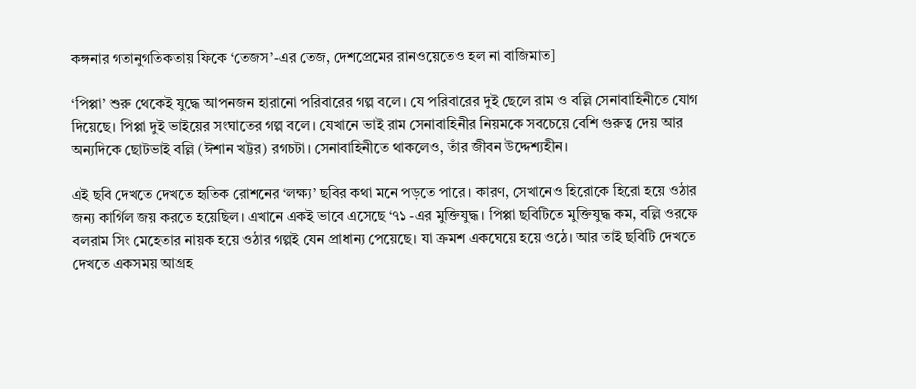কঙ্গনার গতানুগতিকতায় ফিকে ‘তেজস’-এর তেজ, দেশপ্রেমের রানওয়েতেও হল না বাজিমাত]

‘পিপ্পা’ শুরু থেকেই যুদ্ধে আপনজন হারানো পরিবারের গল্প বলে। যে পরিবারের দুই ছেলে রাম ও বল্লি সেনাবাহিনীতে যোগ দিয়েছে। পিপ্পা দুই ভাইয়ের সংঘাতের গল্প বলে। যেখানে ভাই রাম সেনাবাহিনীর নিয়মকে সবচেয়ে বেশি গুরুত্ব দেয় আর অন্যদিকে ছোটভাই বল্লি (ঈশান খট্টর) রগচটা। সেনাবাহিনীতে থাকলেও, তাঁর জীবন উদ্দেশ্যহীন।

এই ছবি দেখতে দেখতে হৃতিক রোশনের ‘লক্ষ্য’ ছবির কথা মনে পড়তে পারে। কারণ, সেখানেও হিরোকে হিরো হয়ে ওঠার জন্য কার্গিল জয় করতে হয়েছিল। এখানে একই ভাবে এসেছে ‘৭১ -এর মুক্তিযুদ্ধ। পিপ্পা ছবিটিতে মুক্তিযুদ্ধ কম, বল্লি ওরফে বলরাম সিং মেহেতার নায়ক হয়ে ওঠার গল্পই যেন প্রাধান্য পেয়েছে। যা ক্রমশ একঘেয়ে হয়ে ওঠে। আর তাই ছবিটি দেখতে দেখতে একসময় আগ্রহ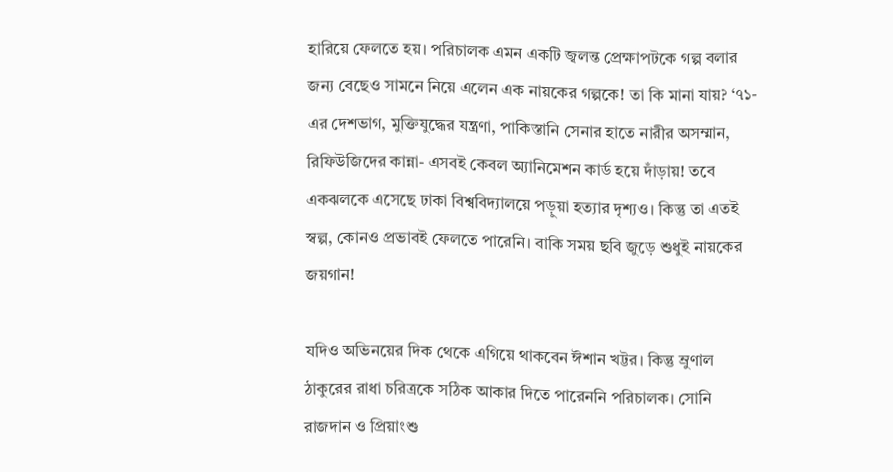হারিয়ে ফেলতে হয়। পরিচালক এমন একটি জ্বলন্ত প্রেক্ষাপটকে গল্প বলার জন্য বেছেও সামনে নিয়ে এলেন এক নায়কের গল্পকে! তা কি মানা যায়? ‘৭১-এর দেশভাগ, মুক্তিযুদ্ধের যন্ত্রণা, পাকিস্তানি সেনার হাতে নারীর অসম্মান, রিফিউজিদের কান্না- এসবই কেবল অ্যানিমেশন কার্ড হয়ে দাঁড়ায়! তবে একঝলকে এসেছে ঢাকা বিশ্ববিদ্যালয়ে পড়ুয়া হত্যার দৃশ্যও। কিন্তু তা এতই স্বল্প, কোনও প্রভাবই ফেলতে পারেনি। বাকি সময় ছবি জুড়ে শুধুই নায়কের জয়গান!

যদিও অভিনয়ের দিক থেকে এগিয়ে থাকবেন ঈশান খট্টর। কিন্তু ম্রুণাল ঠাকুরের রাধা চরিত্রকে সঠিক আকার দিতে পারেননি পরিচালক। সোনি রাজদান ও প্রিয়াংশু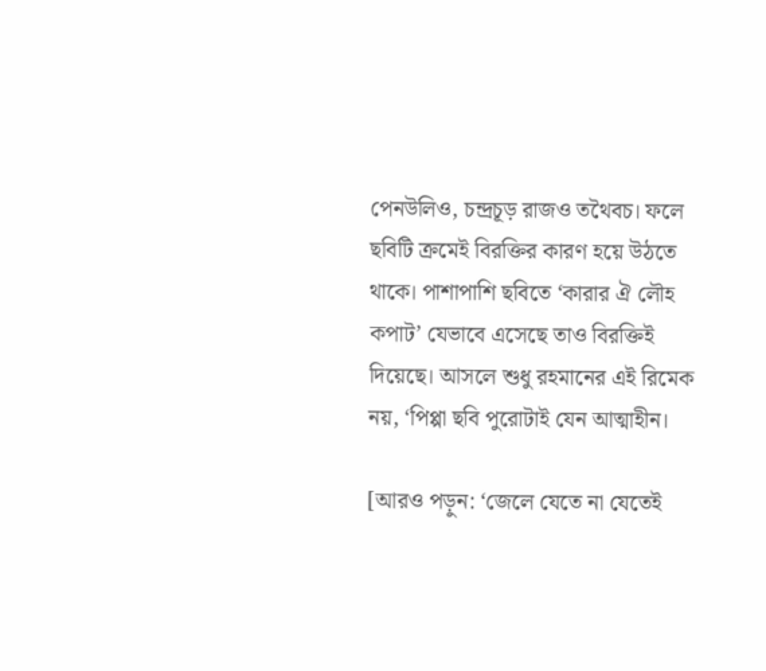পেনউলিও, চন্দ্রচূড় রাজও তথৈবচ। ফলে ছবিটি ক্রমেই বিরক্তির কারণ হয়ে উঠতে থাকে। পাশাপাশি ছবিতে ‘কারার ঐ লৌহ কপাট’ যেভাবে এসেছে তাও বিরক্তিই দিয়েছে। আসলে শুধু রহমানের এই রিমেক নয়, ‘পিপ্পা ছবি পুরোটাই যেন আত্মাহীন।

[আরও পড়ুন: ‘জেলে যেতে না যেতেই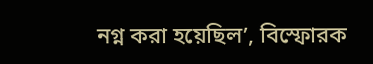নগ্ন করা হয়েছিল’, বিস্ফোরক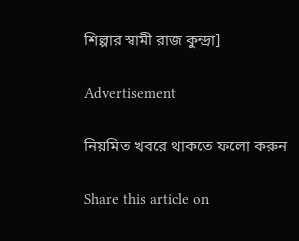শিল্পার স্বামী রাজ কুন্দ্রা]

Advertisement

নিয়মিত খবরে থাকতে ফলো করুন

Share this article on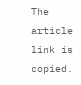The article link is copied.